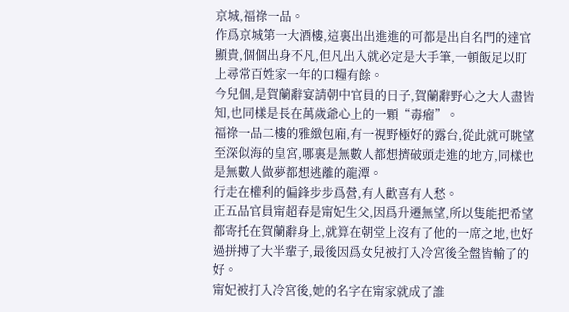京城,福祿一品。
作爲京城第一大酒樓,這裏出出進進的可都是出自名門的達官顯貴,個個出身不凡,但凡出入就必定是大手筆,一頓飯足以盯上尋常百姓家一年的口糧有餘。
今兒個,是賀蘭辭宴請朝中官員的日子,賀蘭辭野心之大人盡皆知,也同樣是長在萬歲爺心上的一顆“毒瘤”。
福祿一品二樓的雅緻包廂,有一視野極好的露台,從此就可眺望至深似海的皇宮,哪裏是無數人都想擠破頭走進的地方,同樣也是無數人做夢都想逃離的龍潭。
行走在權利的偏鋒步步爲營,有人歡喜有人愁。
正五品官員甯超春是甯妃生父,因爲升遷無望,所以隻能把希望都寄托在賀蘭辭身上,就算在朝堂上沒有了他的一席之地,也好過拼搏了大半輩子,最後因爲女兒被打入冷宮後全盤皆輸了的好。
甯妃被打入冷宮後,她的名字在甯家就成了誰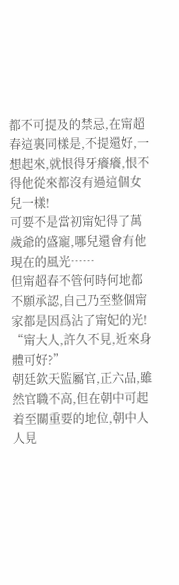都不可提及的禁忌,在甯超春這裏同樣是,不提還好,一想起來,就恨得牙癢癢,恨不得他從來都沒有過這個女兒一樣!
可要不是當初甯妃得了萬歲爺的盛寵,哪兒還會有他現在的風光……
但甯超春不管何時何地都不願承認,自己乃至整個甯家都是因爲沾了甯妃的光!
“甯大人,許久不見,近來身體可好?”
朝廷欽天監屬官,正六品,雖然官職不高,但在朝中可起着至關重要的地位,朝中人人見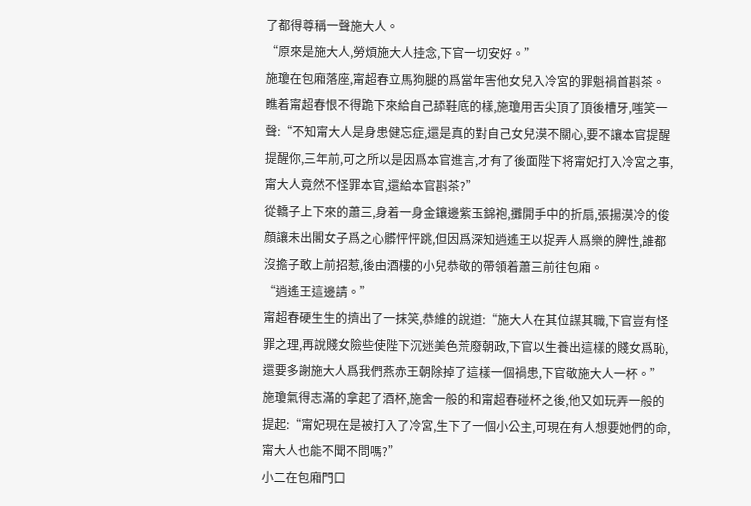了都得尊稱一聲施大人。
“原來是施大人,勞煩施大人挂念,下官一切安好。”
施瓊在包廂落座,甯超春立馬狗腿的爲當年害他女兒入冷宮的罪魁禍首斟茶。
瞧着甯超春恨不得跪下來給自己舔鞋底的樣,施瓊用舌尖頂了頂後槽牙,嗤笑一聲:“不知甯大人是身患健忘症,還是真的對自己女兒漠不關心,要不讓本官提醒提醒你,三年前,可之所以是因爲本官進言,才有了後面陛下将甯妃打入冷宮之事,甯大人竟然不怪罪本官,還給本官斟茶?”
從轎子上下來的蕭三,身着一身金鑲邊紫玉錦袍,攤開手中的折扇,張揚漠冷的俊顔讓未出閣女子爲之心髒怦怦跳,但因爲深知逍遙王以捉弄人爲樂的脾性,誰都沒擔子敢上前招惹,後由酒樓的小兒恭敬的帶領着蕭三前往包廂。
“逍遙王這邊請。”
甯超春硬生生的擠出了一抹笑,恭維的說道:“施大人在其位謀其職,下官豈有怪罪之理,再說賤女險些使陛下沉迷美色荒廢朝政,下官以生養出這樣的賤女爲恥,還要多謝施大人爲我們燕赤王朝除掉了這樣一個禍患,下官敬施大人一杯。”
施瓊氣得志滿的拿起了酒杯,施舍一般的和甯超春碰杯之後,他又如玩弄一般的提起:“甯妃現在是被打入了冷宮,生下了一個小公主,可現在有人想要她們的命,甯大人也能不聞不問嗎?”
小二在包廂門口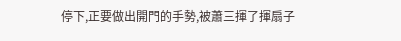停下,正要做出開門的手勢,被蕭三揮了揮扇子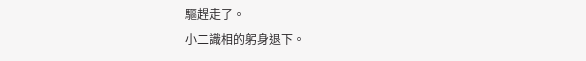驅趕走了。
小二識相的躬身退下。